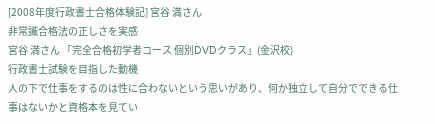[2008年度行政書士合格体験記] 宮谷 満さん
非常識合格法の正しさを実感
宮谷 満さん 「完全合格初学者コース 個別DVDクラス」(金沢校)
行政書士試験を目指した動機
人の下で仕事をするのは性に合わないという思いがあり、何か独立して自分でできる仕事はないかと資格本を見てい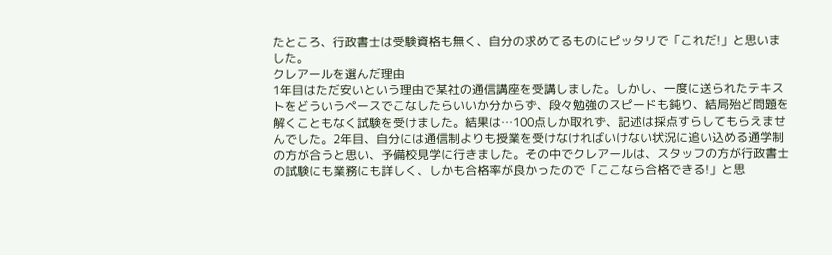たところ、行政書士は受験資格も無く、自分の求めてるものにピッタリで「これだ!」と思いました。
クレアールを選んだ理由
1年目はただ安いという理由で某社の通信講座を受講しました。しかし、一度に送られたテキストをどういうペースでこなしたらいいか分からず、段々勉強のスピードも鈍り、結局殆ど問題を解くこともなく試験を受けました。結果は…100点しか取れず、記述は採点すらしてもらえませんでした。2年目、自分には通信制よりも授業を受けなければいけない状況に追い込める通学制の方が合うと思い、予備校見学に行きました。その中でクレアールは、スタッフの方が行政書士の試験にも業務にも詳しく、しかも合格率が良かったので「ここなら合格できる!」と思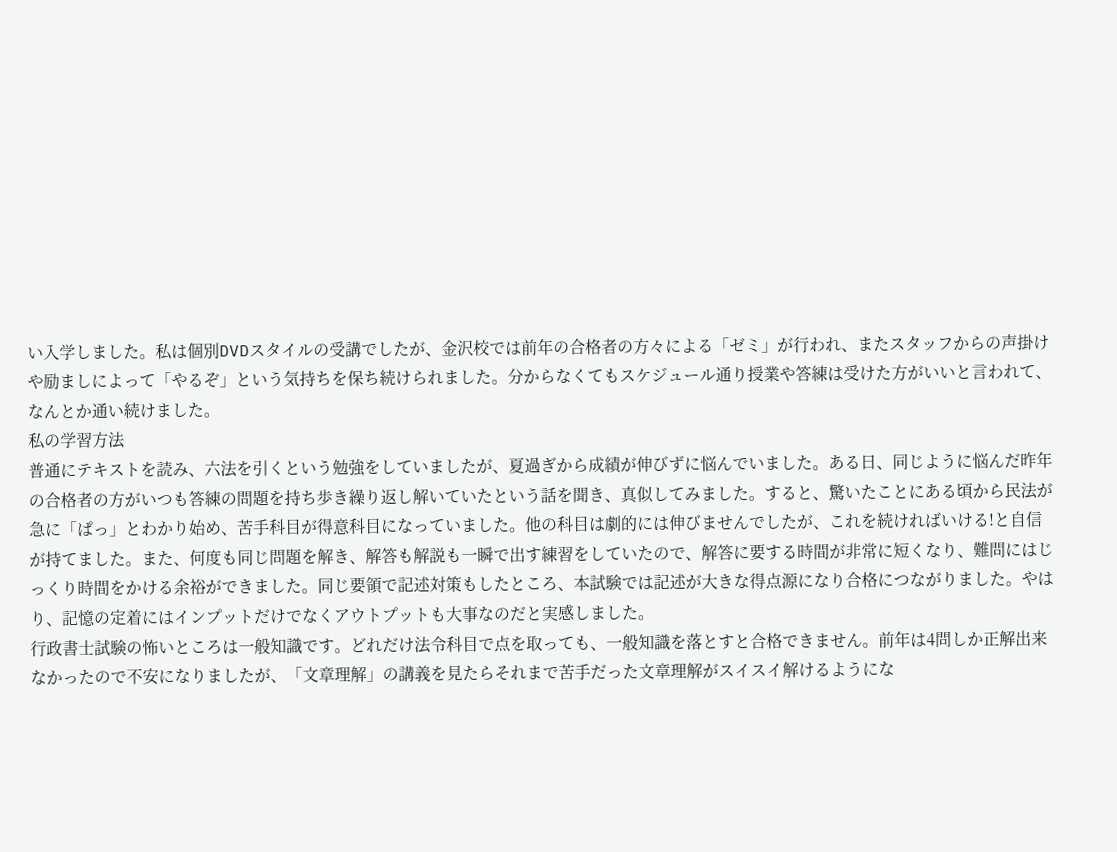い入学しました。私は個別DVDスタイルの受講でしたが、金沢校では前年の合格者の方々による「ゼミ」が行われ、またスタッフからの声掛けや励ましによって「やるぞ」という気持ちを保ち続けられました。分からなくてもスケジュール通り授業や答練は受けた方がいいと言われて、なんとか通い続けました。
私の学習方法
普通にテキストを読み、六法を引くという勉強をしていましたが、夏過ぎから成績が伸びずに悩んでいました。ある日、同じように悩んだ昨年の合格者の方がいつも答練の問題を持ち歩き繰り返し解いていたという話を聞き、真似してみました。すると、驚いたことにある頃から民法が急に「ぱっ」とわかり始め、苦手科目が得意科目になっていました。他の科目は劇的には伸びませんでしたが、これを続ければいける!と自信が持てました。また、何度も同じ問題を解き、解答も解説も一瞬で出す練習をしていたので、解答に要する時間が非常に短くなり、難問にはじっくり時間をかける余裕ができました。同じ要領で記述対策もしたところ、本試験では記述が大きな得点源になり合格につながりました。やはり、記憶の定着にはインプットだけでなくアウトプットも大事なのだと実感しました。
行政書士試験の怖いところは一般知識です。どれだけ法令科目で点を取っても、一般知識を落とすと合格できません。前年は4問しか正解出来なかったので不安になりましたが、「文章理解」の講義を見たらそれまで苦手だった文章理解がスイスイ解けるようにな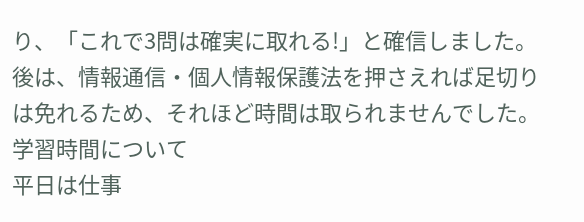り、「これで3問は確実に取れる!」と確信しました。後は、情報通信・個人情報保護法を押さえれば足切りは免れるため、それほど時間は取られませんでした。
学習時間について
平日は仕事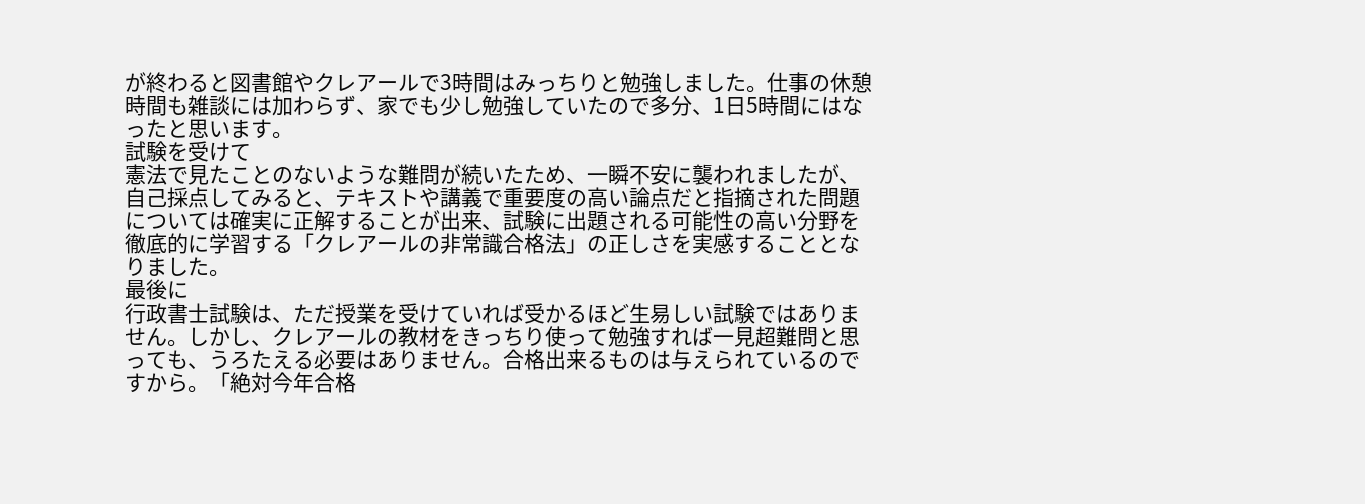が終わると図書館やクレアールで3時間はみっちりと勉強しました。仕事の休憩時間も雑談には加わらず、家でも少し勉強していたので多分、1日5時間にはなったと思います。
試験を受けて
憲法で見たことのないような難問が続いたため、一瞬不安に襲われましたが、自己採点してみると、テキストや講義で重要度の高い論点だと指摘された問題については確実に正解することが出来、試験に出題される可能性の高い分野を徹底的に学習する「クレアールの非常識合格法」の正しさを実感することとなりました。
最後に
行政書士試験は、ただ授業を受けていれば受かるほど生易しい試験ではありません。しかし、クレアールの教材をきっちり使って勉強すれば一見超難問と思っても、うろたえる必要はありません。合格出来るものは与えられているのですから。「絶対今年合格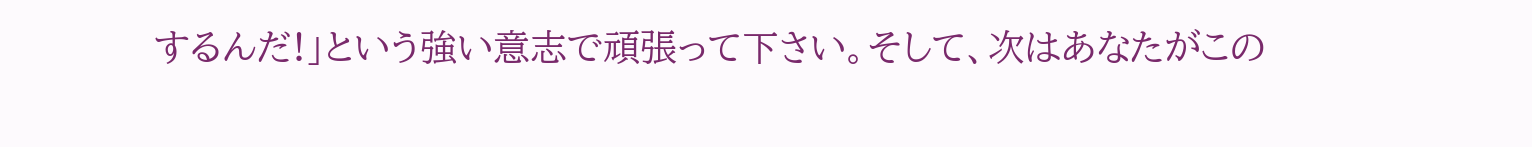するんだ!」という強い意志で頑張って下さい。そして、次はあなたがこの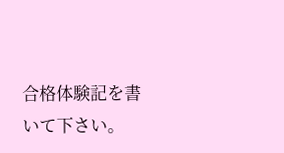合格体験記を書いて下さい。